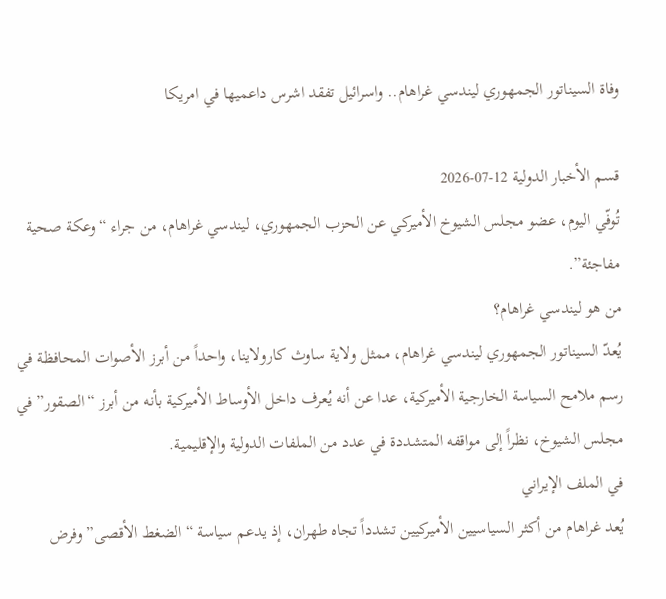وفاة السيناتور الجمهوري ليندسي غراهام.. واسرائيل تفقد اشرس داعميها في امريكا

قسم الأخبار الدولية 12-07-2026
تُوفّي اليوم، عضو مجلس الشيوخ الأميركي عن الحزب الجمهوري، ليندسي غراهام، من جراء “وعكة صحية مفاجئة”.
من هو ليندسي غراهام؟
يُعدّ السيناتور الجمهوري ليندسي غراهام، ممثل ولاية ساوث كارولاينا، واحداً من أبرز الأصوات المحافظة في رسم ملامح السياسة الخارجية الأميركية، عدا عن أنه يُعرف داخل الأوساط الأميركية بأنه من أبرز “الصقور” في مجلس الشيوخ، نظراً إلى مواقفه المتشددة في عدد من الملفات الدولية والإقليمية.
في الملف الإيراني
يُعد غراهام من أكثر السياسيين الأميركيين تشدداً تجاه طهران، إذ يدعم سياسة “الضغط الأقصى” وفرض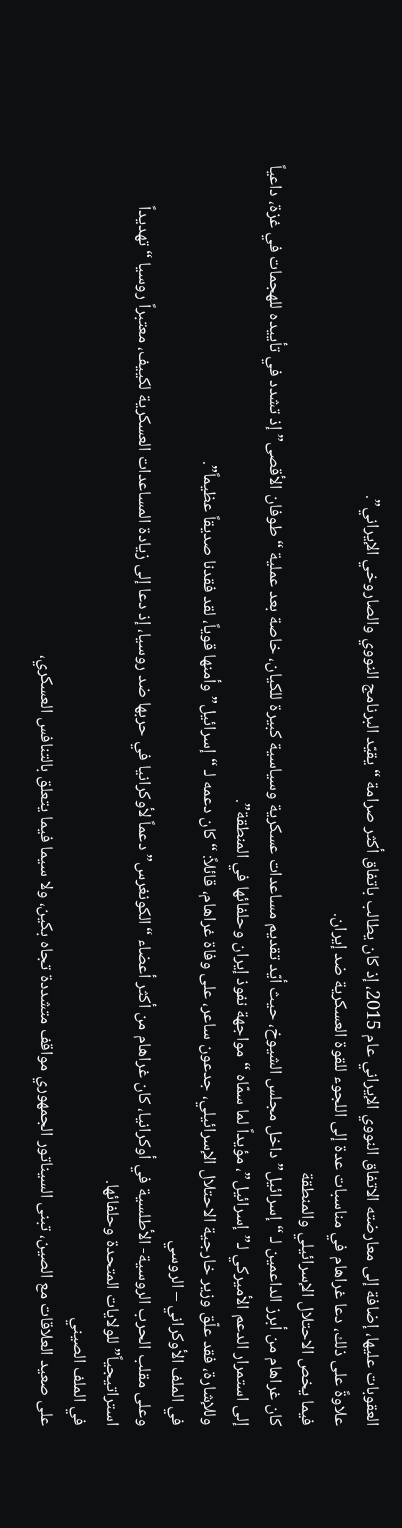العقوبات عليها، إضافة إلى معارضته الاتفاق النووي الإيراني عام 2015، إذ كان يطالب باتفاق أكثر صرامة “يقيّد البرنامج النووي والصاروخي الإيراني”.
علاوةً على ذلك، دعا غراهام في مناسبات عدة إلى اللجوء للقوة العسكرية ضد إيران.
فيما يخص الاحتلال الإسرائيلي والمنطقة
كان غراهام من أبرز الداعمين لـ “إسرائيل” داخل مجلس الشيوخ، حيث أيّد تقديم مساعدات عسكرية وسياسية كبيرة للكيان، خاصة بعد عملية “طوفان الأقصى” إذ تشدد في تأييده للهجمات في غزة، داعياً إلى استمرار الدعم الأميركي لـ”إسرائيل”، مؤيداً لما سمّاه “مواجهة نفوذ إيران وحلفائها في المنطقة”.
وللإشارة، فقد علّق وزير خارجية الاحتلال الإسرائيلي، جدعون ساعر، على وفاة غراهام، قائلاً: “كان دعمه لـ “إسرائيل” وأمنها قوياً، لقد فقدنا صديقاً عظيماً”.
في الملف الأوكراني – الروسي
وعلى مقلب الحرب الروسية- الأطلسية في أوكرانيا، كان غراهام من أكثر أعضاء “الكونغرس” دعماً لأوكرانيا في حربها ضد روسيا، إذ دعا إلى زيادة المساعدات العسكرية لكييف، معتبراً روسيا “تهديداً استراتيجياً” للولايات المتحدة وحلفائها.
في الملف الصيني
على صعيد العلاقات مع الصين، تبنى السيناتور الجمهوري مواقف متشددة تجاه بكين، ولا سيما فيما يتعلق بالتنافس العسكري،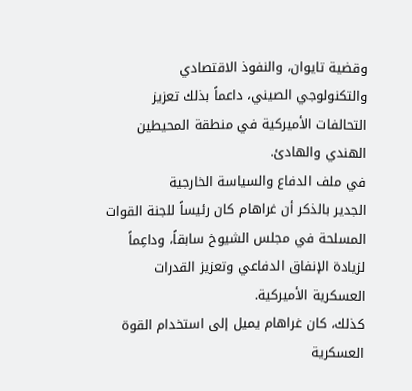وقضية تايوان، والنفوذ الاقتصادي والتكنولوجي الصيني، داعماً بذلك تعزيز التحالفات الأميركية في منطقة المحيطين الهندي والهادئ.
في ملف الدفاع والسياسة الخارجية
الجدير بالذكر أن غراهام كان رئيساً للجنة القوات المسلحة في مجلس الشيوخ سابقاً، وداعِماً لزيادة الإنفاق الدفاعي وتعزيز القدرات العسكرية الأميركية.
كذلك، كان غراهام يميل إلى استخدام القوة العسكرية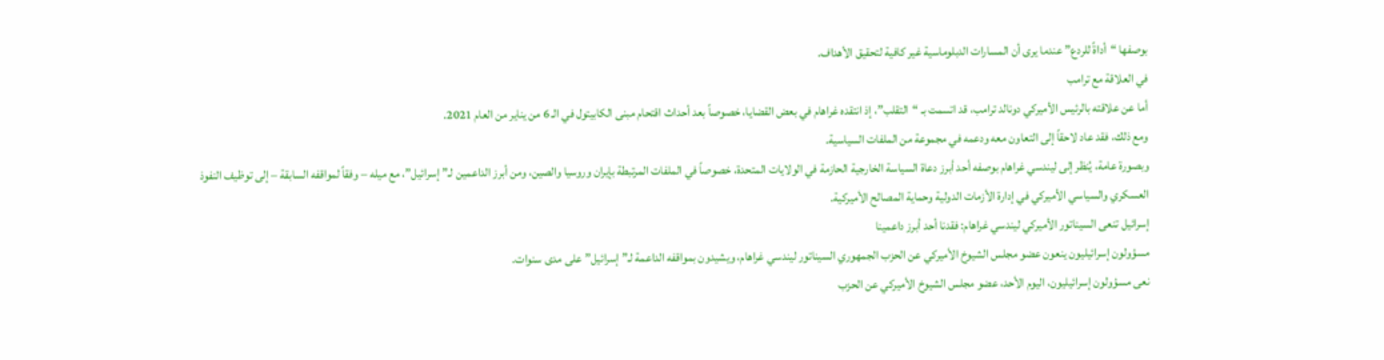بوصفها “أداةً للردع” عندما يرى أن المسارات الدبلوماسية غير كافية لتحقيق الأهداف.
في العلاقة مع ترامب
أما عن علاقته بالرئيس الأميركي دونالد ترامب، قد اتسمت بـ “التقلب”، إذ انتقده غراهام في بعض القضايا، خصوصاً بعد أحداث اقتحام مبنى الكابيتول في الـ 6 من يناير من العام 2021.
ومع ذلك، فقد عاد لاحقاً إلى التعاون معه ودعمه في مجموعة من الملفات السياسية.
وبصورة عامة، يُنظر إلى ليندسي غراهام بوصفه أحد أبرز دعاة السياسة الخارجية الحازمة في الولايات المتحدة، خصوصاً في الملفات المرتبطة بإيران وروسيا والصين، ومن أبرز الداعمين لـ”إسرائيل”، مع ميله – وفقاً لمواقفه السابقة – إلى توظيف النفوذ العسكري والسياسي الأميركي في إدارة الأزمات الدولية وحماية المصالح الأميركية.
إسرائيل تنعى السيناتور الأميركي ليندسي غراهام: فقدنا أحد أبرز داعمينا
مسؤولون إسرائيليون ينعون عضو مجلس الشيوخ الأميركي عن الحزب الجمهوري السيناتور ليندسي غراهام، ويشيدون بمواقفه الداعمة لـ”إسرائيل” على مدى سنوات.
نعى مسؤولون إسرائيليون، اليوم الأحد، عضو مجلس الشيوخ الأميركي عن الحزب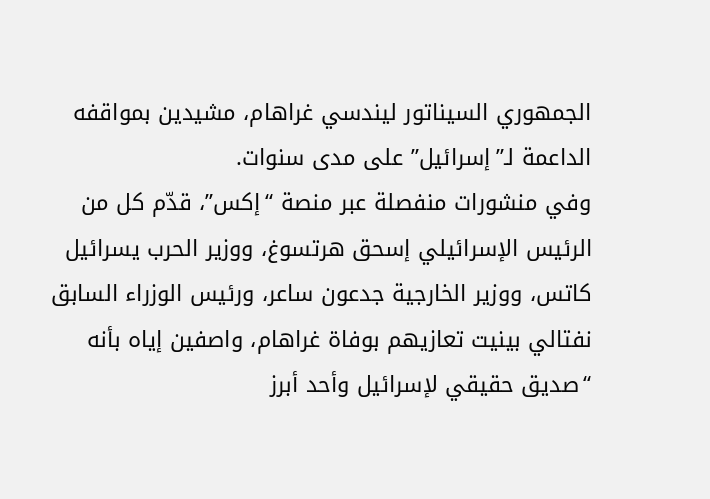الجمهوري السيناتور ليندسي غراهام، مشيدين بمواقفه الداعمة لـ”إسرائيل” على مدى سنوات.
وفي منشورات منفصلة عبر منصة “إكس”، قدّم كل من الرئيس الإسرائيلي إسحق هرتسوغ، ووزير الحرب يسرائيل كاتس، ووزير الخارجية جدعون ساعر، ورئيس الوزراء السابق نفتالي بينيت تعازيهم بوفاة غراهام، واصفين إياه بأنه “صديق حقيقي لإسرائيل وأحد أبرز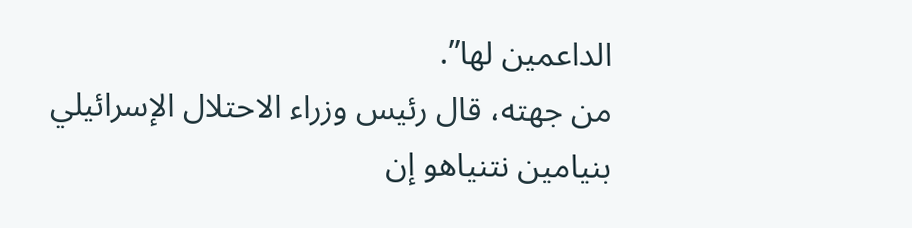الداعمين لها”.
من جهته، قال رئيس وزراء الاحتلال الإسرائيلي بنيامين نتنياهو إن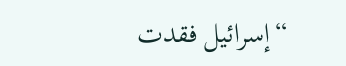“إسرائيل فقدت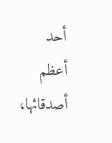أحد أعظم أصدقائها،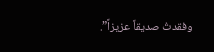وفقدتُ صديقاً عزيزاً”.